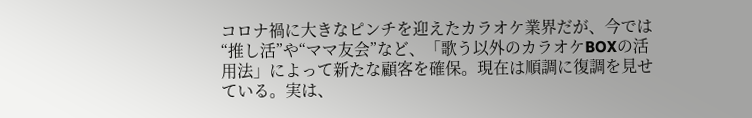コロナ禍に大きなピンチを迎えたカラオケ業界だが、今では“推し活”や“ママ友会”など、「歌う以外のカラオケBOXの活用法」によって新たな顧客を確保。現在は順調に復調を見せている。実は、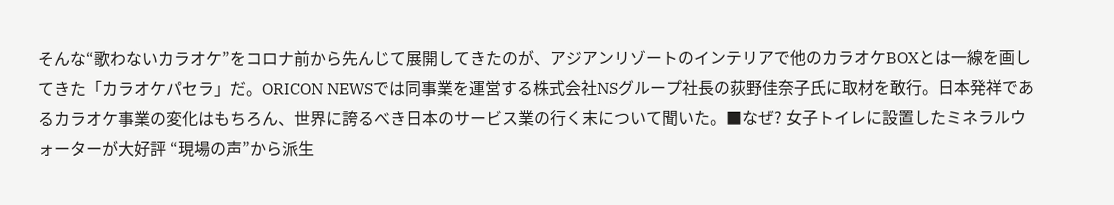そんな“歌わないカラオケ”をコロナ前から先んじて展開してきたのが、アジアンリゾートのインテリアで他のカラオケBOXとは一線を画してきた「カラオケパセラ」だ。ORICON NEWSでは同事業を運営する株式会社NSグループ社長の荻野佳奈子氏に取材を敢行。日本発祥であるカラオケ事業の変化はもちろん、世界に誇るべき日本のサービス業の行く末について聞いた。■なぜ? 女子トイレに設置したミネラルウォーターが大好評 “現場の声”から派生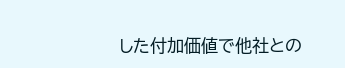した付加価値で他社との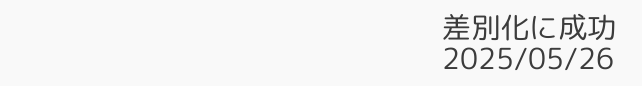差別化に成功
2025/05/26